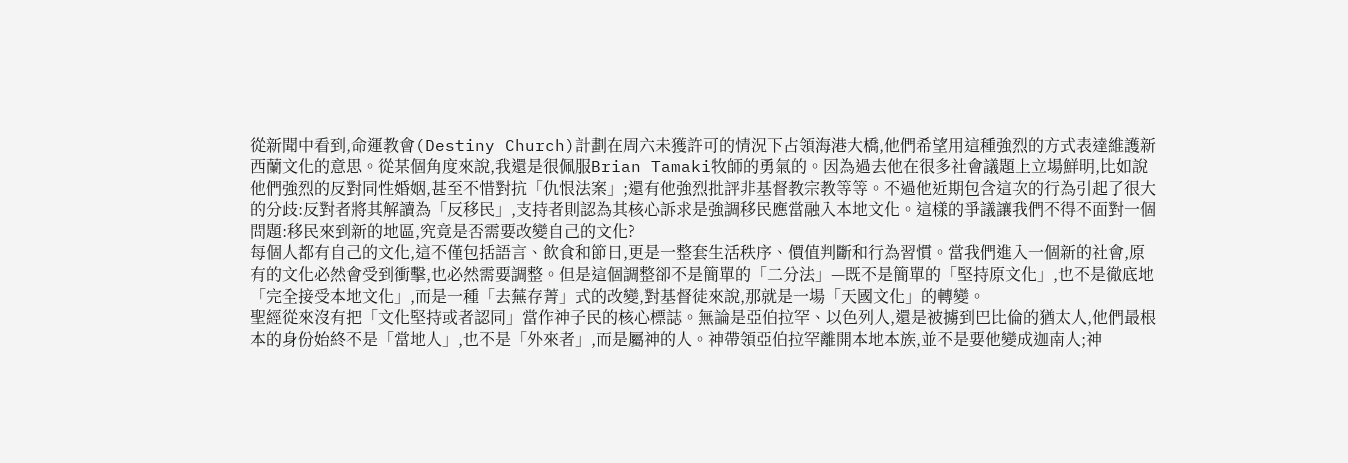從新聞中看到,命運教會(Destiny Church)計劃在周六未獲許可的情況下占領海港大橋,他們希望用這種強烈的方式表達維護新西蘭文化的意思。從某個角度來說,我還是很佩服Brian Tamaki牧師的勇氣的。因為過去他在很多社會議題上立場鮮明,比如說他們強烈的反對同性婚姻,甚至不惜對抗「仇恨法案」;還有他強烈批評非基督教宗教等等。不過他近期包含這次的行為引起了很大的分歧:反對者將其解讀為「反移民」,支持者則認為其核心訴求是強調移民應當融入本地文化。這樣的爭議讓我們不得不面對一個問題:移民來到新的地區,究竟是否需要改變自己的文化?
每個人都有自己的文化,這不僅包括語言、飲食和節日,更是一整套生活秩序、價值判斷和行為習慣。當我們進入一個新的社會,原有的文化必然會受到衝擊,也必然需要調整。但是這個調整卻不是簡單的「二分法」—既不是簡單的「堅持原文化」,也不是徹底地「完全接受本地文化」,而是一種「去蕪存菁」式的改變,對基督徒來說,那就是一場「天國文化」的轉變。
聖經從來沒有把「文化堅持或者認同」當作神子民的核心標誌。無論是亞伯拉罕、以色列人,還是被擄到巴比倫的猶太人,他們最根本的身份始終不是「當地人」,也不是「外來者」,而是屬神的人。神帶領亞伯拉罕離開本地本族,並不是要他變成迦南人;神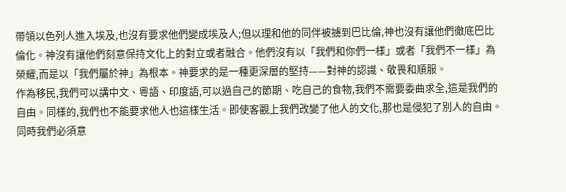帶領以色列人進入埃及,也沒有要求他們變成埃及人;但以理和他的同伴被擄到巴比倫,神也沒有讓他們徹底巴比倫化。神沒有讓他們刻意保持文化上的對立或者融合。他們沒有以「我們和你們一樣」或者「我們不一樣」為榮耀,而是以「我們屬於神」為根本。神要求的是一種更深層的堅持——對神的認識、敬畏和順服。
作為移民,我們可以講中文、粵語、印度語,可以過自己的節期、吃自己的食物,我們不需要委曲求全,這是我們的自由。同樣的,我們也不能要求他人也這樣生活。即使客觀上我們改變了他人的文化,那也是侵犯了別人的自由。同時我們必須意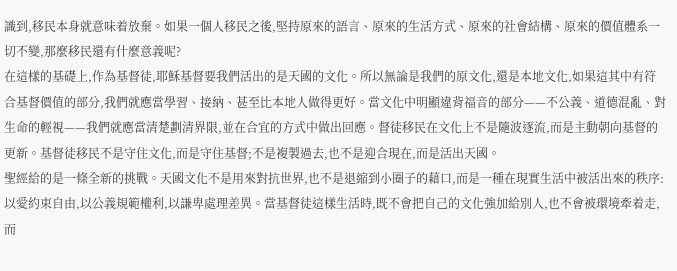識到,移民本身就意味着放棄。如果一個人移民之後,堅持原來的語言、原來的生活方式、原來的社會結構、原來的價值體系一切不變,那麼移民還有什麼意義呢?
在這樣的基礎上,作為基督徒,耶穌基督要我們活出的是天國的文化。所以無論是我們的原文化,還是本地文化,如果這其中有符合基督價值的部分,我們就應當學習、接納、甚至比本地人做得更好。當文化中明顯違背福音的部分——不公義、道德混亂、對生命的輕視——我們就應當清楚劃清界限,並在合宜的方式中做出回應。督徒移民在文化上不是隨波逐流,而是主動朝向基督的更新。基督徒移民不是守住文化,而是守住基督;不是複製過去,也不是迎合現在,而是活出天國。
聖經給的是一條全新的挑戰。天國文化不是用來對抗世界,也不是退縮到小圈子的藉口,而是一種在現實生活中被活出來的秩序:以愛約束自由,以公義規範權利,以謙卑處理差異。當基督徒這樣生活時,既不會把自己的文化強加給別人,也不會被環境牽着走,而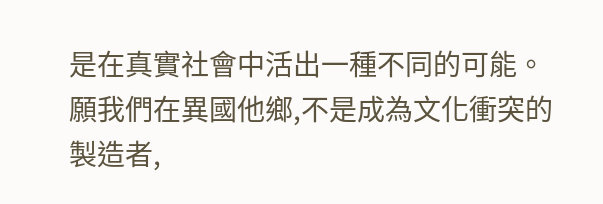是在真實社會中活出一種不同的可能。
願我們在異國他鄉,不是成為文化衝突的製造者,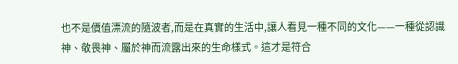也不是價值漂流的隨波者,而是在真實的生活中,讓人看見一種不同的文化——一種從認識神、敬畏神、屬於神而流露出來的生命樣式。這才是符合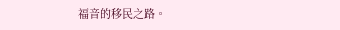福音的移民之路。